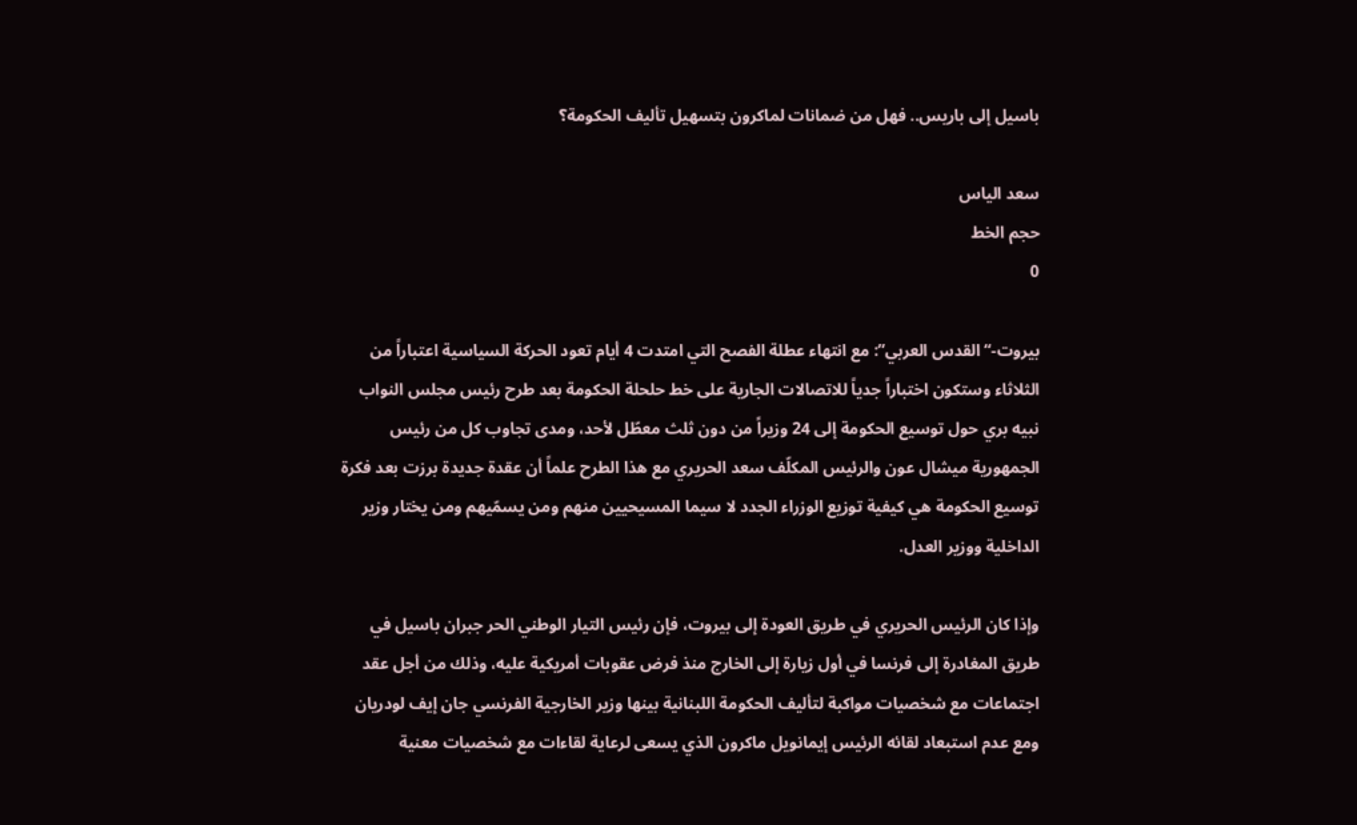باسيل إلى باريس.. فهل من ضمانات لماكرون بتسهيل تأليف الحكومة؟

سعد الياس
حجم الخط
0

بيروت-“القدس العربي”: مع انتهاء عطلة الفصح التي امتدت 4 أيام تعود الحركة السياسية اعتباراً من الثلاثاء وستكون اختباراً جدياً للاتصالات الجارية على خط حلحلة الحكومة بعد طرح رئيس مجلس النواب نبيه بري حول توسيع الحكومة إلى 24 وزيراً من دون ثلث معطّل لأحد، ومدى تجاوب كل من رئيس الجمهورية ميشال عون والرئيس المكلّف سعد الحريري مع هذا الطرح علماً أن عقدة جديدة برزت بعد فكرة توسيع الحكومة هي كيفية توزيع الوزراء الجدد لا سيما المسيحيين منهم ومن يسمّيهم ومن يختار وزير الداخلية ووزير العدل.

وإذا كان الرئيس الحريري في طريق العودة إلى بيروت، فإن رئيس التيار الوطني الحر جبران باسيل في طريق المغادرة إلى فرنسا في أول زيارة إلى الخارج منذ فرض عقوبات أمريكية عليه، وذلك من أجل عقد اجتماعات مع شخصيات مواكبة لتأليف الحكومة اللبنانية بينها وزير الخارجية الفرنسي جان إيف لودريان ومع عدم استبعاد لقائه الرئيس إيمانويل ماكرون الذي يسعى لرعاية لقاءات مع شخصيات معنية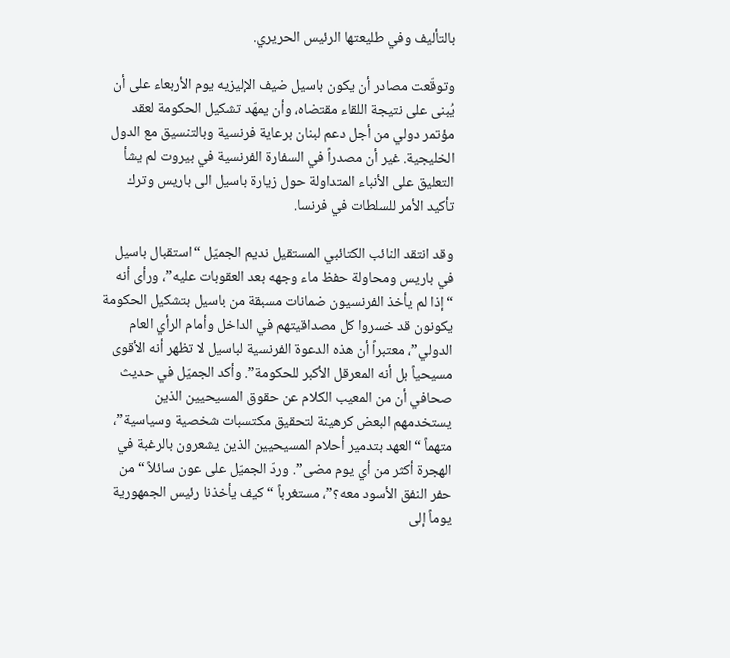بالتأليف وفي طليعتها الرئيس الحريري.

وتوقّعت مصادر أن يكون باسيل ضيف الإليزيه يوم الأربعاء على أن يُبنى على نتيجة اللقاء مقتضاه، وأن يمهّد تشكيل الحكومة لعقد مؤتمر دولي من أجل دعم لبنان برعاية فرنسية وبالتنسيق مع الدول الخليجية. غير أن مصدراً في السفارة الفرنسية في بيروت لم يشأ التعليق على الأنباء المتداولة حول زيارة باسيل الى باريس وترك تأكيد الأمر للسلطات في فرنسا.

وقد انتقد النائب الكتائبي المستقيل نديم الجميّل “استقبال باسيل في باريس ومحاولة حفظ ماء وجهه بعد العقوبات عليه”، ورأى أنه “إذا لم يأخذ الفرنسيون ضمانات مسبقة من باسيل بتشكيل الحكومة يكونون قد خسروا كل مصداقيتهم في الداخل وأمام الرأي العام الدولي”، معتبراً أن هذه الدعوة الفرنسية لباسيل لا تظهر أنه الأقوى مسيحياً بل أنه المعرقل الأكبر للحكومة”. وأكد الجميّل في حديث صحافي أن من المعيب الكلام عن حقوق المسيحيين الذين يستخدمهم البعض كرهينة لتحقيق مكتسبات شخصية وسياسية”، متهماً “العهد بتدمير أحلام المسيحيين الذين يشعرون بالرغبة في الهجرة أكثر من أي يوم مضى”. وردّ الجميّل على عون سائلاً “من حفر النفق الأسود معه؟”، مستغرباً “كيف يأخذنا رئيس الجمهورية يوماً إلى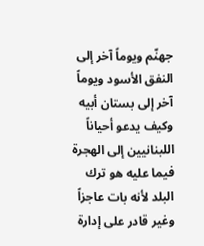جهنّم ويوماً آخر إلى النفق الأسود ويوماً آخر إلى بستان أبيه وكيف يدعو أحياناً اللبنانيين إلى الهجرة فيما عليه هو ترك البلد لأنه بات عاجزاً وغير قادر على إدارة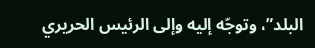البلد”، وتوجّه إليه وإلى الرئيس الحريري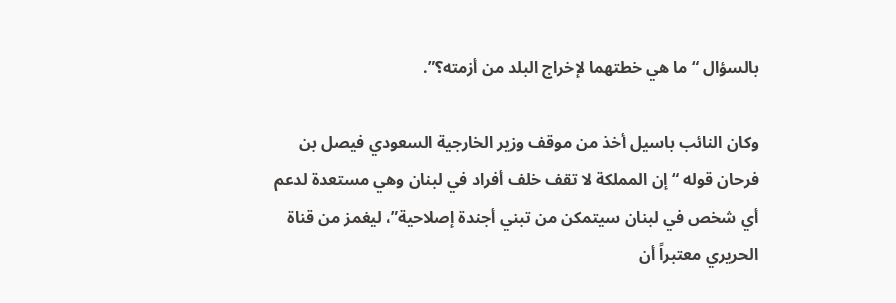بالسؤال “ما هي خطتهما لإخراج البلد من أزمته؟”.

وكان النائب باسيل أخذ من موقف وزير الخارجية السعودي فيصل بن فرحان قوله “إن المملكة لا تقف خلف أفراد في لبنان وهي مستعدة لدعم أي شخص في لبنان سيتمكن من تبني أجندة إصلاحية”، ليغمز من قناة الحريري معتبراً أن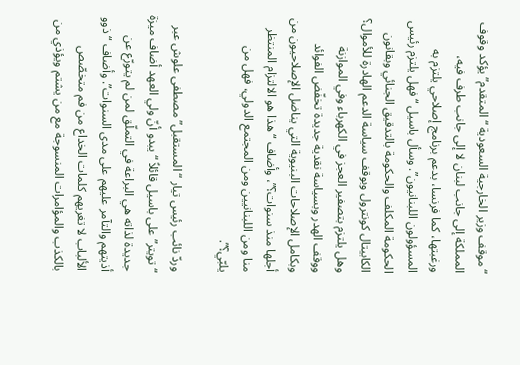“موقف وزير الخارجية السعودية “المتقدم” يؤكد وقوف المملكة إلى جانب لبنان لا إلى جانب طرف فيه، ورغبتها، كما فرنسا، بدعم برنامج إصلاحي يلتزم به المسؤولون اللبنانيون”. وسأل باسيل “فهل يلتزم رئيس الحكومة المكلف والحكومة بالتدقيق الجنائي وبقانون الكابيتال كونترول وبوقف سياسة الدعم الهادرة للأموال؟ وهل يلتزم بتصفير العجز في الكهرباء وفي الموازنة ووقف الهدر وبسياسة نقدية جديدة تخفّض الفوائد وبكامل الإصلاحات البنيوية التي يناضل الإصلاحيون من أجلها منذ سنوات؟”، وأضاف “هذا هو الالتزام المنتظر منا ومن اللبنانيين ومن المجتمع الدولي، فهل من يلبّي؟”.

وردّ نائب رئيس تيار “المستقبل” مصطفى علوش عبر “تويتر” على باسيل قائلاً “يبدو أنّ ولي العهد أضاف ميزة جديدة لذاته هي البراعة في التملّق لمن لم يتورّع عن أذيتهم والتآمر عليهم على مدى السنوات”. وأضاف “ذوو الألباب لا تغريهم كلمات الخداع من فم متخصّص بالكذب والمؤامرات المنسوجة مع من يشتم ويؤذي من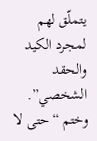يتملّق لهم لمجرد الكيد والحقد الشخصي”. وختم “حتى لا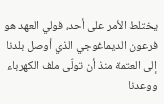يختلط الأمر على أحد، فولي العهد هو فرعون الديماغوجي الذي أوصل بلدنا إلى العتمة منذ أن تولّى ملف الكهرباء ووعدنا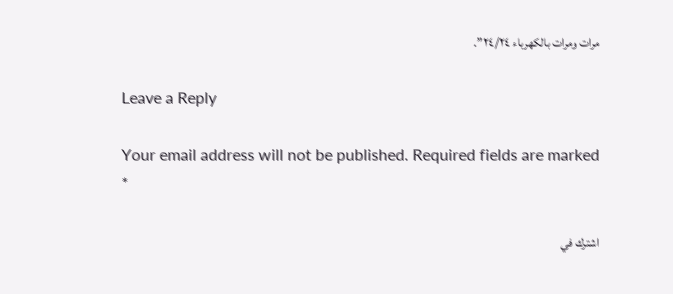مرات ومرات بالكهرباء ٢٤/٢٤”.

Leave a Reply

Your email address will not be published. Required fields are marked *

اشترك في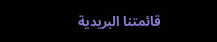قائمتنا البريدية